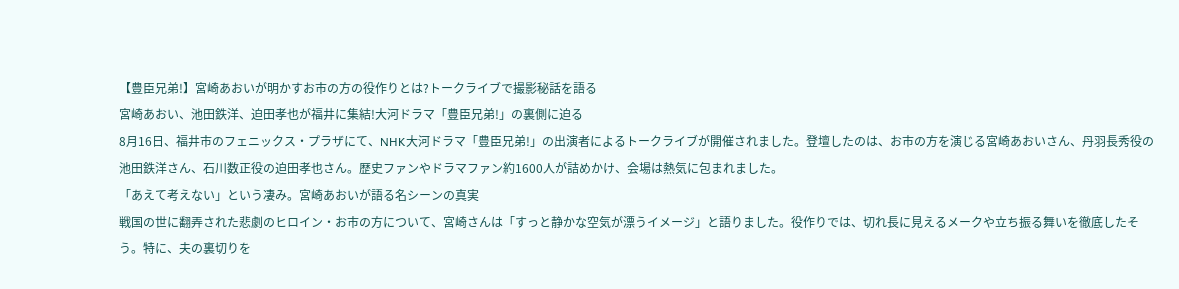【豊臣兄弟!】宮崎あおいが明かすお市の方の役作りとは?トークライブで撮影秘話を語る
宮崎あおい、池田鉄洋、迫田孝也が福井に集結!大河ドラマ「豊臣兄弟!」の裏側に迫る
8月16日、福井市のフェニックス・プラザにて、NHK大河ドラマ「豊臣兄弟!」の出演者によるトークライブが開催されました。登壇したのは、お市の方を演じる宮崎あおいさん、丹羽長秀役の池田鉄洋さん、石川数正役の迫田孝也さん。歴史ファンやドラマファン約1600人が詰めかけ、会場は熱気に包まれました。
「あえて考えない」という凄み。宮崎あおいが語る名シーンの真実
戦国の世に翻弄された悲劇のヒロイン・お市の方について、宮崎さんは「すっと静かな空気が漂うイメージ」と語りました。役作りでは、切れ長に見えるメークや立ち振る舞いを徹底したそう。特に、夫の裏切りを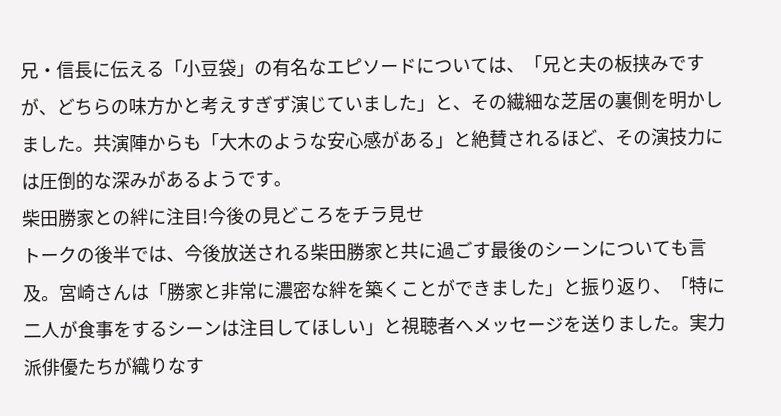兄・信長に伝える「小豆袋」の有名なエピソードについては、「兄と夫の板挟みですが、どちらの味方かと考えすぎず演じていました」と、その繊細な芝居の裏側を明かしました。共演陣からも「大木のような安心感がある」と絶賛されるほど、その演技力には圧倒的な深みがあるようです。
柴田勝家との絆に注目!今後の見どころをチラ見せ
トークの後半では、今後放送される柴田勝家と共に過ごす最後のシーンについても言及。宮崎さんは「勝家と非常に濃密な絆を築くことができました」と振り返り、「特に二人が食事をするシーンは注目してほしい」と視聴者へメッセージを送りました。実力派俳優たちが織りなす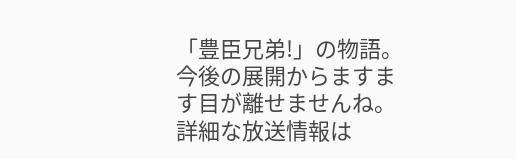「豊臣兄弟!」の物語。今後の展開からますます目が離せませんね。詳細な放送情報は